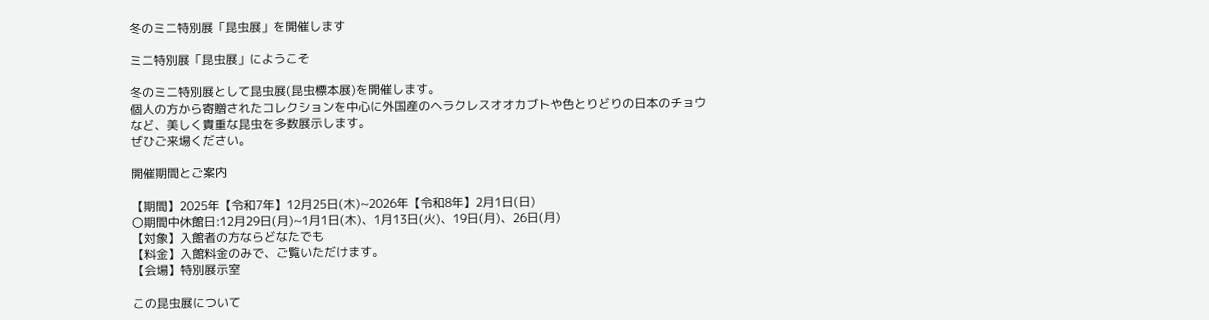冬のミニ特別展「昆虫展」を開催します

ミニ特別展「昆虫展」にようこそ

冬のミニ特別展として昆虫展(昆虫標本展)を開催します。
個人の方から寄贈されたコレクションを中心に外国産のヘラクレスオオカブトや色とりどりの日本のチョウなど、美しく貴重な昆虫を多数展示します。
ぜひご来場ください。

開催期間とご案内

【期間】2025年【令和7年】12月25日(木)~2026年【令和8年】2月1日(日)
〇期間中休館日:12月29日(月)~1月1日(木)、1月13日(火)、19日(月)、26日(月)
【対象】入館者の方ならどなたでも
【料金】入館料金のみで、ご覧いただけます。
【会場】特別展示室

この昆虫展について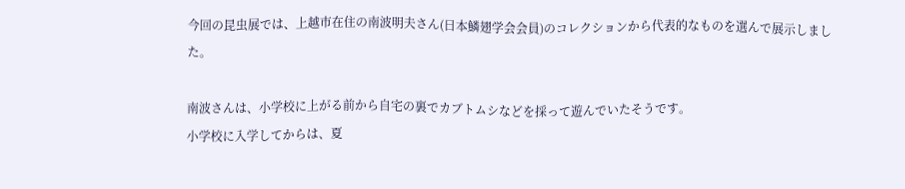今回の昆虫展では、上越市在住の南波明夫さん(日本鱗翅学会会員)のコレクションから代表的なものを選んで展示しました。

南波さんは、小学校に上がる前から自宅の裏でカブトムシなどを採って遊んでいたそうです。
小学校に入学してからは、夏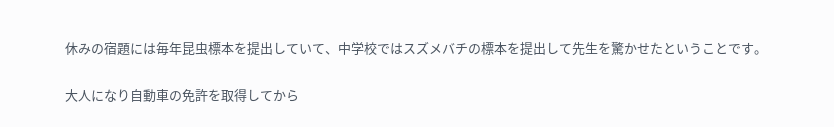休みの宿題には毎年昆虫標本を提出していて、中学校ではスズメバチの標本を提出して先生を驚かせたということです。

大人になり自動車の免許を取得してから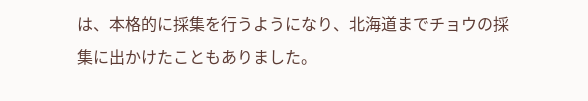は、本格的に採集を行うようになり、北海道までチョウの採集に出かけたこともありました。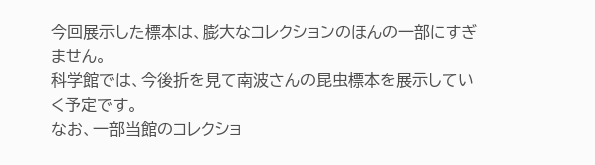今回展示した標本は、膨大なコレクションのほんの一部にすぎません。
科学館では、今後折を見て南波さんの昆虫標本を展示していく予定です。
なお、一部当館のコレクショ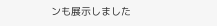ンも展示しました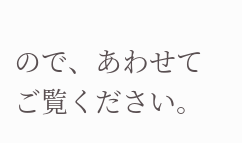ので、あわせてご覧ください。